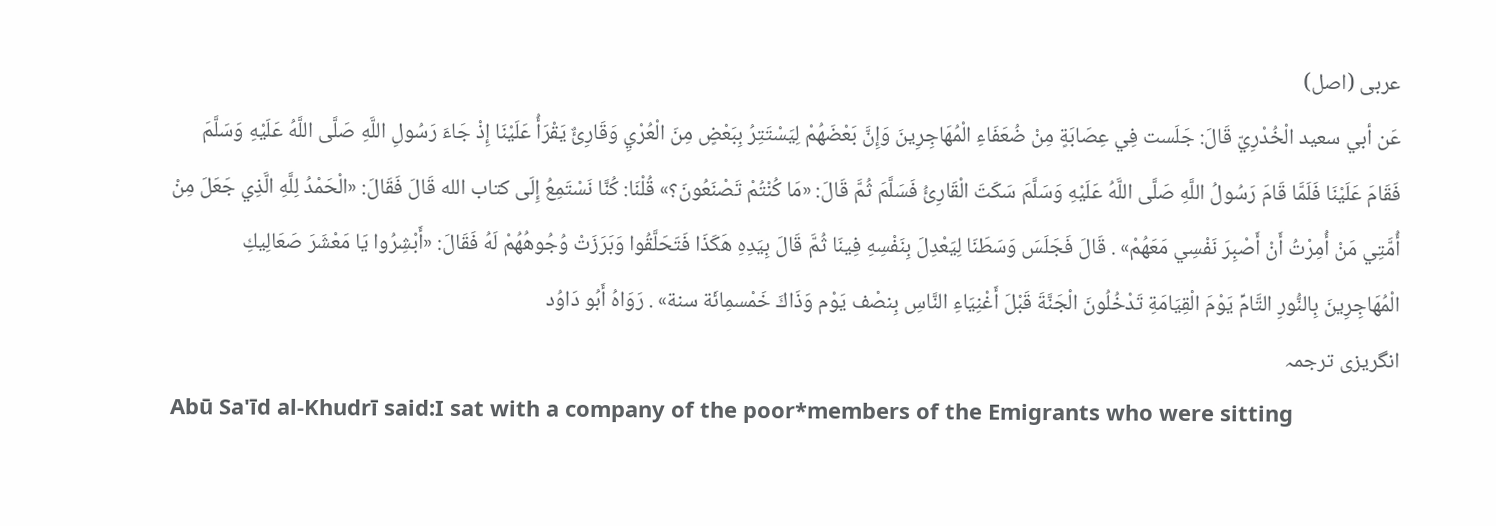عربی (اصل)
عَن أبي سعيد الْخُدْرِيّ قَالَ: جَلَست فِي عِصَابَةٍ مِنْ ضُعَفَاءِ الْمُهَاجِرِينَ وَإِنَّ بَعْضَهُمْ لِيَسْتَتِرُ بِبَعْضٍ مِنَ الْعُرْيِ وَقَارِئٌ يَقْرَأُ عَلَيْنَا إِذْ جَاءَ رَسُولِ اللَّهِ صَلَّى اللَّهُ عَلَيْهِ وَسَلَّمَ فَقَامَ عَلَيْنَا فَلَمَّا قَامَ رَسُولُ اللَّهِ صَلَّى اللَّهُ عَلَيْهِ وَسَلَّمَ سَكَتَ الْقَارِئُ فَسَلَّمَ ثُمَّ قَالَ: «مَا كُنْتُمْ تَصْنَعُونَ؟» قُلْنَا: كُنَّا نَسْتَمِعُ إِلَى كتاب الله قَالَ فَقَالَ: «الْحَمْدُ لِلَّهِ الَّذِي جَعَلَ مِنْ أُمَّتِي مَنْ أُمِرْتُ أَنْ أَصْبِرَ نَفْسِي مَعَهُمْ» . قَالَ فَجَلَسَ وَسَطَنَا لِيَعْدِلَ بِنَفْسِهِ فِينَا ثُمَّ قَالَ بِيَدِهِ هَكَذَا فَتَحَلَّقُوا وَبَرَزَتْ وُجُوهُهُمْ لَهُ فَقَالَ: «أَبْشِرُوا يَا مَعْشَرَ صَعَالِيكِ الْمُهَاجِرِينَ بِالنُّورِ التَّامِّ يَوْمَ الْقِيَامَةِ تَدْخُلُونَ الْجَنَّةَ قَبْلَ أَغْنِيَاءِ النَّاسِ بِنصْف يَوْم وَذَاكَ خَمْسمِائَة سنة» . رَوَاهُ أَبُو دَاوُد
انگریزی ترجمہ
Abū Sa'īd al-Khudrī said:I sat with a company of the poor*members of the Emigrants who were sitting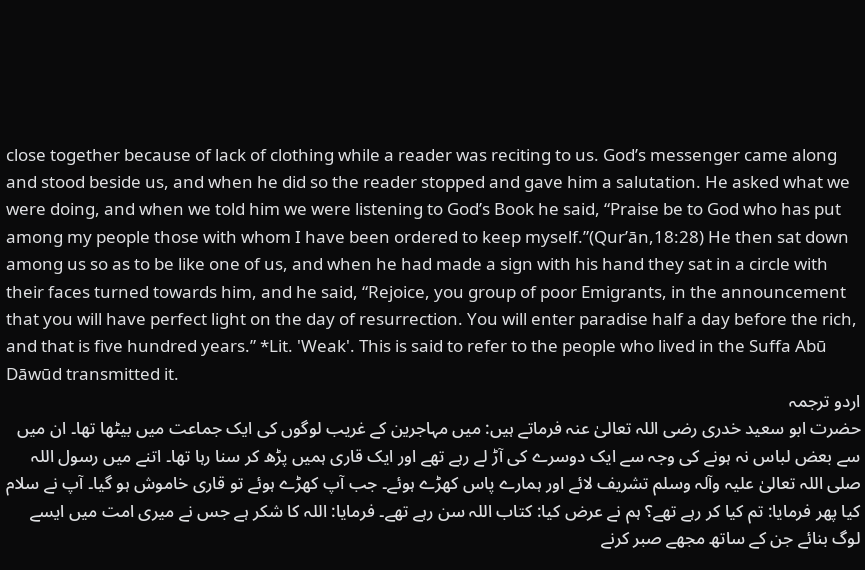close together because of lack of clothing while a reader was reciting to us. God’s messenger came along and stood beside us, and when he did so the reader stopped and gave him a salutation. He asked what we were doing, and when we told him we were listening to God’s Book he said, “Praise be to God who has put among my people those with whom I have been ordered to keep myself.”(Qur’ān,18:28) He then sat down among us so as to be like one of us, and when he had made a sign with his hand they sat in a circle with their faces turned towards him, and he said, “Rejoice, you group of poor Emigrants, in the announcement that you will have perfect light on the day of resurrection. You will enter paradise half a day before the rich, and that is five hundred years.” *Lit. 'Weak'. This is said to refer to the people who lived in the Suffa Abū Dāwūd transmitted it.
اردو ترجمہ
حضرت ابو سعید خدری رضی اللہ تعالیٰ عنہ فرماتے ہیں: میں مہاجرین کے غریب لوگوں کی ایک جماعت میں بیٹھا تھا۔ ان میں سے بعض لباس نہ ہونے کی وجہ سے ایک دوسرے کی آڑ لے رہے تھے اور ایک قاری ہمیں پڑھ کر سنا رہا تھا۔ اتنے میں رسول اللہ صلی اللہ تعالیٰ علیہ وآلہ وسلم تشریف لائے اور ہمارے پاس کھڑے ہوئے۔ جب آپ کھڑے ہوئے تو قاری خاموش ہو گیا۔ آپ نے سلام کیا پھر فرمایا: تم کیا کر رہے تھے؟ ہم نے عرض کیا: کتاب اللہ سن رہے تھے۔ فرمایا: اللہ کا شکر ہے جس نے میری امت میں ایسے لوگ بنائے جن کے ساتھ مجھے صبر کرنے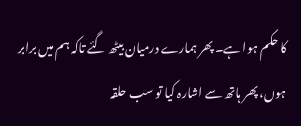کا حکم ہوا ہے۔ پھر ہمارے درمیان بیٹھ گئے تاکہ ہم میں برابر ہوں، پھر ہاتھ سے اشارہ کیا تو سب حلقہ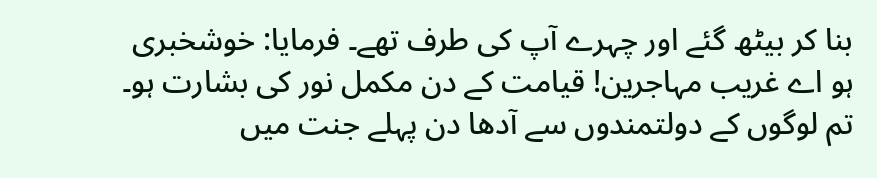بنا کر بیٹھ گئے اور چہرے آپ کی طرف تھے۔ فرمایا: خوشخبری ہو اے غریب مہاجرین! قیامت کے دن مکمل نور کی بشارت ہو۔ تم لوگوں کے دولتمندوں سے آدھا دن پہلے جنت میں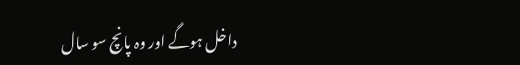داخل ہوگے اور وہ پانچ سو سال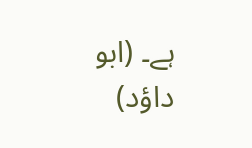ہے۔ (ابو داؤد)